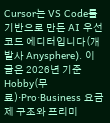Cursor는 VS Code를 기반으로 만든 AI 우선 코드 에디터입니다(개발사 Anysphere). 이 글은 2026년 기준 Hobby(무료)·Pro·Business 요금제 구조와 프리미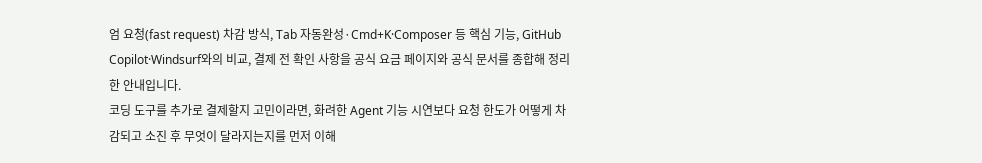엄 요청(fast request) 차감 방식, Tab 자동완성·Cmd+K·Composer 등 핵심 기능, GitHub Copilot·Windsurf와의 비교, 결제 전 확인 사항을 공식 요금 페이지와 공식 문서를 종합해 정리한 안내입니다.
코딩 도구를 추가로 결제할지 고민이라면, 화려한 Agent 기능 시연보다 요청 한도가 어떻게 차감되고 소진 후 무엇이 달라지는지를 먼저 이해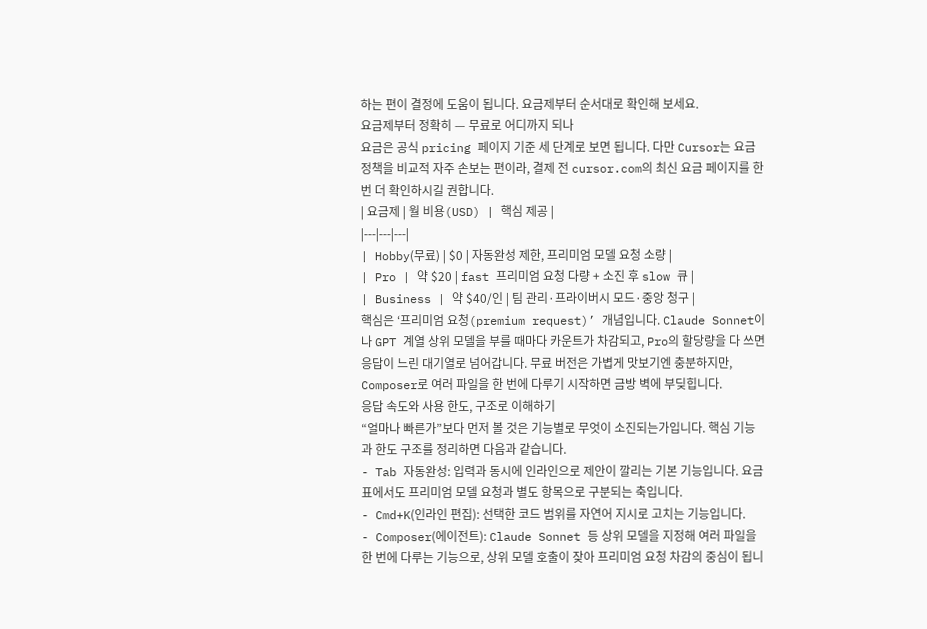하는 편이 결정에 도움이 됩니다. 요금제부터 순서대로 확인해 보세요.
요금제부터 정확히 — 무료로 어디까지 되나
요금은 공식 pricing 페이지 기준 세 단계로 보면 됩니다. 다만 Cursor는 요금 정책을 비교적 자주 손보는 편이라, 결제 전 cursor.com의 최신 요금 페이지를 한 번 더 확인하시길 권합니다.
| 요금제 | 월 비용(USD) | 핵심 제공 |
|---|---|---|
| Hobby(무료) | $0 | 자동완성 제한, 프리미엄 모델 요청 소량 |
| Pro | 약 $20 | fast 프리미엄 요청 다량 + 소진 후 slow 큐 |
| Business | 약 $40/인 | 팀 관리·프라이버시 모드·중앙 청구 |
핵심은 ‘프리미엄 요청(premium request)’ 개념입니다. Claude Sonnet이나 GPT 계열 상위 모델을 부를 때마다 카운트가 차감되고, Pro의 할당량을 다 쓰면 응답이 느린 대기열로 넘어갑니다. 무료 버전은 가볍게 맛보기엔 충분하지만, Composer로 여러 파일을 한 번에 다루기 시작하면 금방 벽에 부딪힙니다.
응답 속도와 사용 한도, 구조로 이해하기
“얼마나 빠른가”보다 먼저 볼 것은 기능별로 무엇이 소진되는가입니다. 핵심 기능과 한도 구조를 정리하면 다음과 같습니다.
- Tab 자동완성: 입력과 동시에 인라인으로 제안이 깔리는 기본 기능입니다. 요금표에서도 프리미엄 모델 요청과 별도 항목으로 구분되는 축입니다.
- Cmd+K(인라인 편집): 선택한 코드 범위를 자연어 지시로 고치는 기능입니다.
- Composer(에이전트): Claude Sonnet 등 상위 모델을 지정해 여러 파일을 한 번에 다루는 기능으로, 상위 모델 호출이 잦아 프리미엄 요청 차감의 중심이 됩니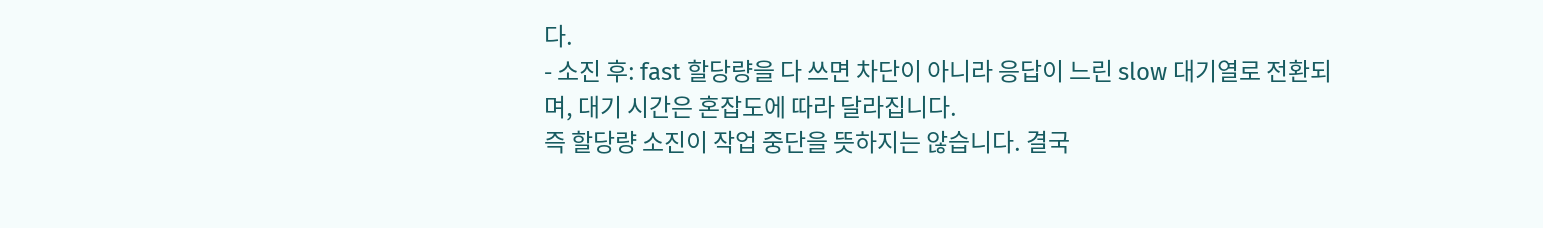다.
- 소진 후: fast 할당량을 다 쓰면 차단이 아니라 응답이 느린 slow 대기열로 전환되며, 대기 시간은 혼잡도에 따라 달라집니다.
즉 할당량 소진이 작업 중단을 뜻하지는 않습니다. 결국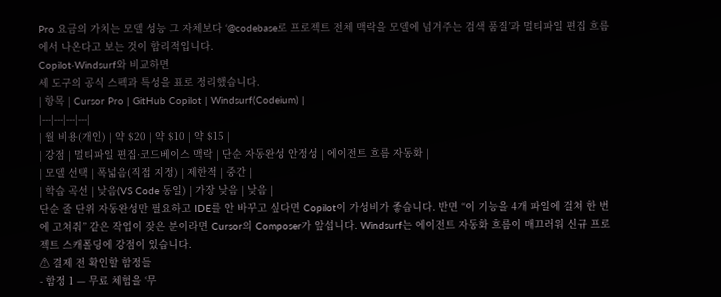Pro 요금의 가치는 모델 성능 그 자체보다 ‘@codebase로 프로젝트 전체 맥락을 모델에 넘겨주는 검색 품질’과 멀티파일 편집 흐름에서 나온다고 보는 것이 합리적입니다.
Copilot·Windsurf와 비교하면
세 도구의 공식 스펙과 특성을 표로 정리했습니다.
| 항목 | Cursor Pro | GitHub Copilot | Windsurf(Codeium) |
|---|---|---|---|
| 월 비용(개인) | 약 $20 | 약 $10 | 약 $15 |
| 강점 | 멀티파일 편집·코드베이스 맥락 | 단순 자동완성 안정성 | 에이전트 흐름 자동화 |
| 모델 선택 | 폭넓음(직접 지정) | 제한적 | 중간 |
| 학습 곡선 | 낮음(VS Code 동일) | 가장 낮음 | 낮음 |
단순 줄 단위 자동완성만 필요하고 IDE를 안 바꾸고 싶다면 Copilot이 가성비가 좋습니다. 반면 “이 기능을 4개 파일에 걸쳐 한 번에 고쳐줘” 같은 작업이 잦은 분이라면 Cursor의 Composer가 앞섭니다. Windsurf는 에이전트 자동화 흐름이 매끄러워 신규 프로젝트 스캐폴딩에 강점이 있습니다.
⚠ 결제 전 확인할 함정들
- 함정 1 — 무료 체험을 ‘무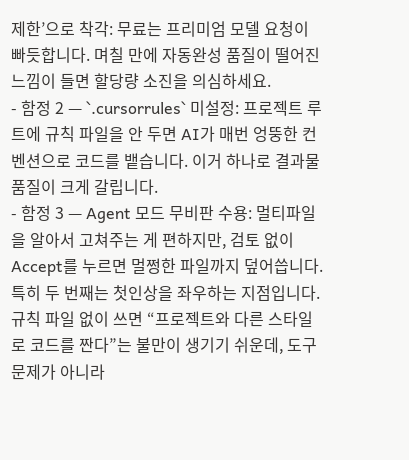제한’으로 착각: 무료는 프리미엄 모델 요청이 빠듯합니다. 며칠 만에 자동완성 품질이 떨어진 느낌이 들면 할당량 소진을 의심하세요.
- 함정 2 — `.cursorrules` 미설정: 프로젝트 루트에 규칙 파일을 안 두면 AI가 매번 엉뚱한 컨벤션으로 코드를 뱉습니다. 이거 하나로 결과물 품질이 크게 갈립니다.
- 함정 3 — Agent 모드 무비판 수용: 멀티파일을 알아서 고쳐주는 게 편하지만, 검토 없이 Accept를 누르면 멀쩡한 파일까지 덮어씁니다.
특히 두 번째는 첫인상을 좌우하는 지점입니다. 규칙 파일 없이 쓰면 “프로젝트와 다른 스타일로 코드를 짠다”는 불만이 생기기 쉬운데, 도구 문제가 아니라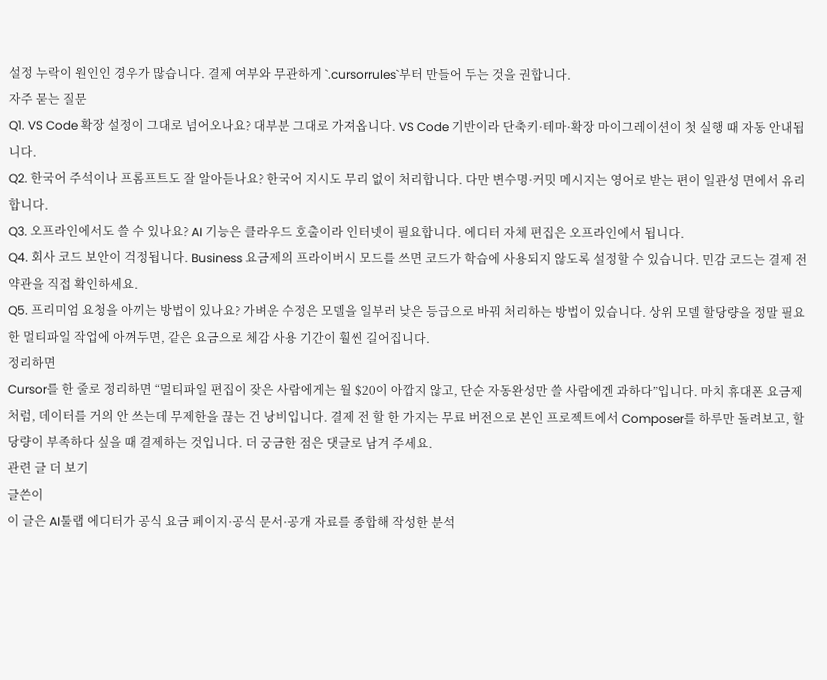설정 누락이 원인인 경우가 많습니다. 결제 여부와 무관하게 `.cursorrules`부터 만들어 두는 것을 권합니다.
자주 묻는 질문
Q1. VS Code 확장 설정이 그대로 넘어오나요? 대부분 그대로 가져옵니다. VS Code 기반이라 단축키·테마·확장 마이그레이션이 첫 실행 때 자동 안내됩니다.
Q2. 한국어 주석이나 프롬프트도 잘 알아듣나요? 한국어 지시도 무리 없이 처리합니다. 다만 변수명·커밋 메시지는 영어로 받는 편이 일관성 면에서 유리합니다.
Q3. 오프라인에서도 쓸 수 있나요? AI 기능은 클라우드 호출이라 인터넷이 필요합니다. 에디터 자체 편집은 오프라인에서 됩니다.
Q4. 회사 코드 보안이 걱정됩니다. Business 요금제의 프라이버시 모드를 쓰면 코드가 학습에 사용되지 않도록 설정할 수 있습니다. 민감 코드는 결제 전 약관을 직접 확인하세요.
Q5. 프리미엄 요청을 아끼는 방법이 있나요? 가벼운 수정은 모델을 일부러 낮은 등급으로 바꿔 처리하는 방법이 있습니다. 상위 모델 할당량을 정말 필요한 멀티파일 작업에 아껴두면, 같은 요금으로 체감 사용 기간이 훨씬 길어집니다.
정리하면
Cursor를 한 줄로 정리하면 “멀티파일 편집이 잦은 사람에게는 월 $20이 아깝지 않고, 단순 자동완성만 쓸 사람에겐 과하다”입니다. 마치 휴대폰 요금제처럼, 데이터를 거의 안 쓰는데 무제한을 끊는 건 낭비입니다. 결제 전 할 한 가지는 무료 버전으로 본인 프로젝트에서 Composer를 하루만 돌려보고, 할당량이 부족하다 싶을 때 결제하는 것입니다. 더 궁금한 점은 댓글로 남겨 주세요.
관련 글 더 보기
글쓴이
이 글은 AI툴랩 에디터가 공식 요금 페이지·공식 문서·공개 자료를 종합해 작성한 분석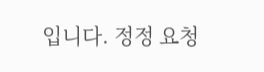입니다. 정정 요청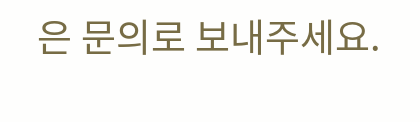은 문의로 보내주세요.